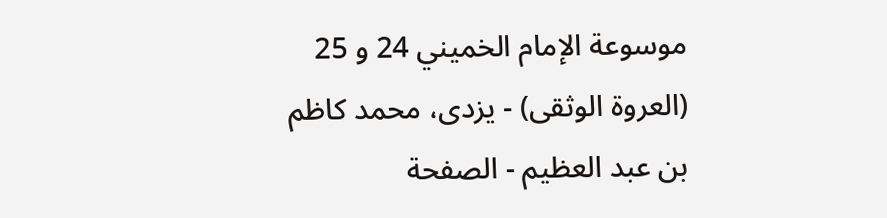موسوعة الإمام الخميني 24 و 25 (العروة الوثقى) - يزدى، محمد كاظم بن عبد العظيم - الصفحة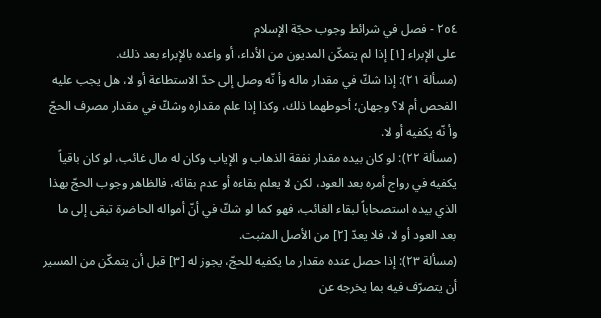٢٥٤ - فصل في شرائط وجوب حجّة الإسلام
على الإبراء [١] إذا لم يتمكّن المديون من الأداء، أو واعده بالإبراء بعد ذلك.
(مسألة ٢١): إذا شكّ في مقدار ماله وأ نّه وصل إلى حدّ الاستطاعة أو لا، هل يجب عليه الفحص أم لا؟ وجهان؛ أحوطهما ذلك، وكذا إذا علم مقداره وشكّ في مقدار مصرف الحجّ وأ نّه يكفيه أو لا.
(مسألة ٢٢): لو كان بيده مقدار نفقة الذهاب و الإياب وكان له مال غائب، لو كان باقياً يكفيه في رواج أمره بعد العود، لكن لا يعلم بقاءه أو عدم بقائه، فالظاهر وجوب الحجّ بهذا الذي بيده استصحاباً لبقاء الغائب، فهو كما لو شكّ في أنّ أمواله الحاضرة تبقى إلى ما بعد العود أو لا، فلا يعدّ [٢] من الأصل المثبت.
(مسألة ٢٣): إذا حصل عنده مقدار ما يكفيه للحجّ، يجوز له [٣] قبل أن يتمكّن من المسير أن يتصرّف فيه بما يخرجه عن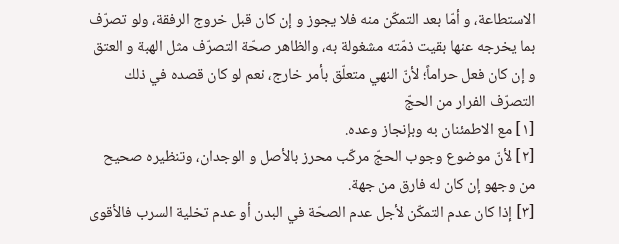الاستطاعة، و أمّا بعد التمكّن منه فلا يجوز و إن كان قبل خروج الرفقة، ولو تصرّف بما يخرجه عنها بقيت ذمّته مشغولة به، والظاهر صحّة التصرّف مثل الهبة و العتق و إن كان فعل حراماً؛ لأنّ النهي متعلّق بأمر خارج، نعم لو كان قصده في ذلك التصرّف الفرار من الحجّ
[١] مع الاطمئنان به وبإنجاز وعده.
[٢] لأنّ موضوع وجوب الحجّ مركّب محرز بالأصل و الوجدان، وتنظيره صحيح من وجهو إن كان له فارق من جهة.
[٣] إذا كان عدم التمكّن لأجل عدم الصحّة في البدن أو عدم تخلية السرب فالأقوى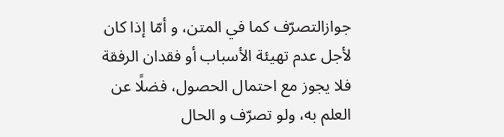جوازالتصرّف كما في المتن، و أمّا إذا كان لأجل عدم تهيئة الأسباب أو فقدان الرفقة فلا يجوز مع احتمال الحصول، فضلًا عن العلم به، ولو تصرّف و الحال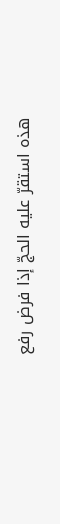هذه استقرّ عليه الحجّ إذا فرض رفع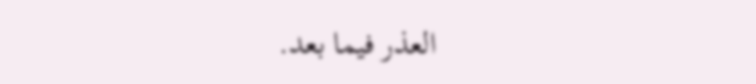العذر فيما بعد.